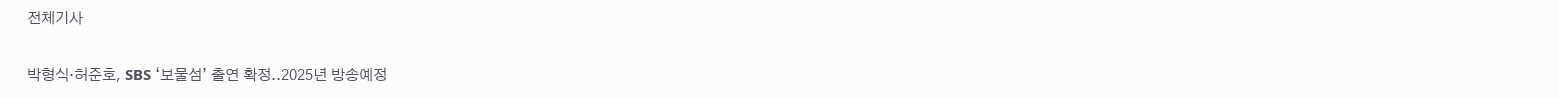전체기사

박형식·허준호, SBS ‘보물섬’ 출연 확정..2025년 방송예정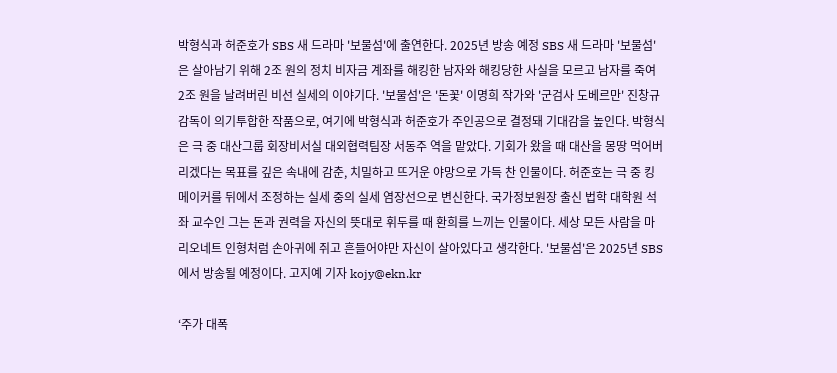박형식과 허준호가 SBS 새 드라마 '보물섬'에 출연한다. 2025년 방송 예정 SBS 새 드라마 '보물섬'은 살아남기 위해 2조 원의 정치 비자금 계좌를 해킹한 남자와 해킹당한 사실을 모르고 남자를 죽여 2조 원을 날려버린 비선 실세의 이야기다. '보물섬'은 '돈꽃' 이명희 작가와 '군검사 도베르만' 진창규 감독이 의기투합한 작품으로, 여기에 박형식과 허준호가 주인공으로 결정돼 기대감을 높인다. 박형식은 극 중 대산그룹 회장비서실 대외협력팀장 서동주 역을 맡았다. 기회가 왔을 때 대산을 몽땅 먹어버리겠다는 목표를 깊은 속내에 감춘, 치밀하고 뜨거운 야망으로 가득 찬 인물이다. 허준호는 극 중 킹메이커를 뒤에서 조정하는 실세 중의 실세 염장선으로 변신한다. 국가정보원장 출신 법학 대학원 석좌 교수인 그는 돈과 권력을 자신의 뜻대로 휘두를 때 환희를 느끼는 인물이다. 세상 모든 사람을 마리오네트 인형처럼 손아귀에 쥐고 흔들어야만 자신이 살아있다고 생각한다. '보물섬'은 2025년 SBS에서 방송될 예정이다. 고지예 기자 kojy@ekn.kr

‘주가 대폭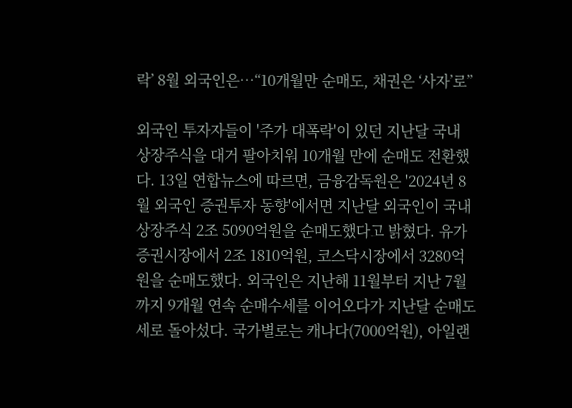락’ 8월 외국인은…“10개월만 순매도, 채권은 ‘사자’로”

외국인 투자자들이 '주가 대폭락'이 있던 지난달 국내 상장주식을 대거 팔아치워 10개월 만에 순매도 전환했다. 13일 연합뉴스에 따르면, 금융감독원은 '2024년 8월 외국인 증권투자 동향'에서면 지난달 외국인이 국내 상장주식 2조 5090억원을 순매도했다고 밝혔다. 유가증권시장에서 2조 1810억원, 코스닥시장에서 3280억원을 순매도했다. 외국인은 지난해 11월부터 지난 7월까지 9개월 연속 순매수세를 이어오다가 지난달 순매도세로 돌아섰다. 국가별로는 캐나다(7000억원), 아일랜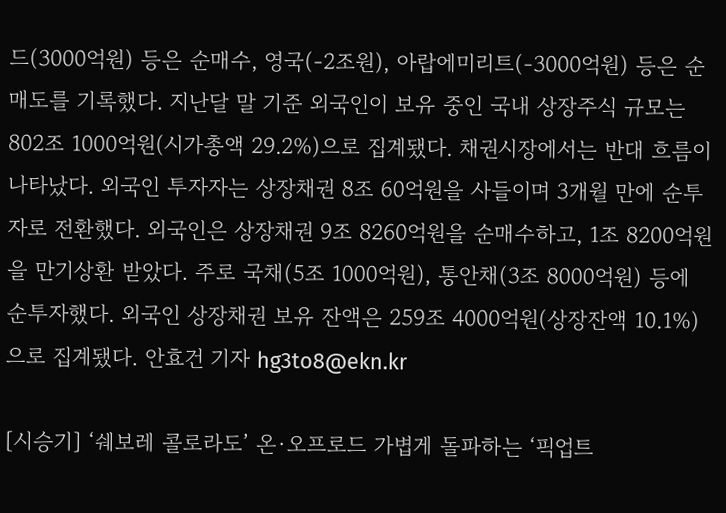드(3000억원) 등은 순매수, 영국(-2조원), 아랍에미리트(-3000억원) 등은 순매도를 기록했다. 지난달 말 기준 외국인이 보유 중인 국내 상장주식 규모는 802조 1000억원(시가총액 29.2%)으로 집계됐다. 채권시장에서는 반대 흐름이 나타났다. 외국인 투자자는 상장채권 8조 60억원을 사들이며 3개월 만에 순투자로 전환했다. 외국인은 상장채권 9조 8260억원을 순매수하고, 1조 8200억원을 만기상환 받았다. 주로 국채(5조 1000억원), 통안채(3조 8000억원) 등에 순투자했다. 외국인 상장채권 보유 잔액은 259조 4000억원(상장잔액 10.1%)으로 집계됐다. 안효건 기자 hg3to8@ekn.kr

[시승기] ‘쉐보레 콜로라도’ 온·오프로드 가볍게 돌파하는 ‘픽업트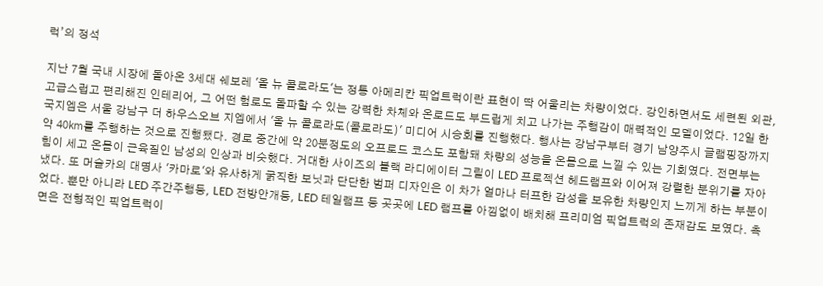럭’의 정석

지난 7월 국내 시장에 돌아온 3세대 쉐보레 '올 뉴 콜로라도'는 정통 아메리칸 픽업트럭이란 표현이 딱 어울리는 차량이었다. 강인하면서도 세련된 외관, 고급스럽고 편리해진 인테리어, 그 어떤 험로도 돌파할 수 있는 강력한 차체와 온로드도 부드럽게 치고 나가는 주행감이 매력적인 모델이었다. 12일 한국지엠은 서울 강남구 더 하우스오브 지엠에서 '올 뉴 콜로라도(콜로라도)' 미디어 시승회를 진행했다. 행사는 강남구부터 경기 남양주시 글램핑장까지 약 40㎞를 주행하는 것으로 진행됐다. 경로 중간에 약 20분정도의 오프로드 코스도 포함돼 차량의 성능을 온몸으로 느낄 수 있는 기회였다. 전면부는 힘이 세고 온몸이 근육질인 남성의 인상과 비슷했다. 거대한 사이즈의 블랙 라디에이터 그릴이 LED 프로젝션 헤드램프와 이어져 강렬한 분위기를 자아냈다. 또 머슬카의 대명사 '카마로'와 유사하게 굵직한 보닛과 단단한 범퍼 디자인은 이 차가 얼마나 터프한 감성을 보유한 차량인지 느끼게 하는 부분이었다. 뿐만 아니라 LED 주간주행등, LED 전방안개등, LED 테일램프 등 곳곳에 LED 램프를 아낌없이 배치해 프리미엄 픽업트럭의 존재감도 보였다. 측면은 전형적인 픽업트럭이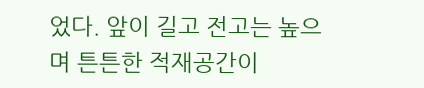었다. 앞이 길고 전고는 높으며 튼튼한 적재공간이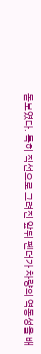돋보였다. 특히 직선으로 그려진 앞뒤 펜더가 차량의 역동성을 배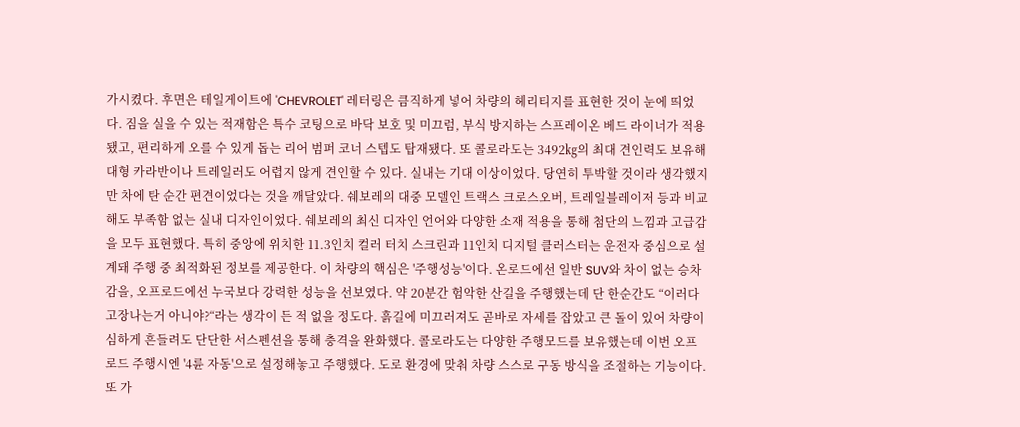가시켰다. 후면은 테일게이트에 'CHEVROLET' 레터링은 큼직하게 넣어 차량의 헤리티지를 표현한 것이 눈에 띄었다. 짐을 실을 수 있는 적재함은 특수 코팅으로 바닥 보호 및 미끄럼, 부식 방지하는 스프레이온 베드 라이너가 적용됐고, 편리하게 오를 수 있게 돕는 리어 범퍼 코너 스텝도 탑재됐다. 또 콜로라도는 3492㎏의 최대 견인력도 보유해 대형 카라반이나 트레일러도 어렵지 않게 견인할 수 있다. 실내는 기대 이상이었다. 당연히 투박할 것이라 생각했지만 차에 탄 순간 편견이었다는 것을 깨달았다. 쉐보레의 대중 모델인 트랙스 크로스오버, 트레일블레이저 등과 비교해도 부족함 없는 실내 디자인이었다. 쉐보레의 최신 디자인 언어와 다양한 소재 적용을 통해 첨단의 느낌과 고급감을 모두 표현했다. 특히 중앙에 위치한 11.3인치 컬러 터치 스크린과 11인치 디지털 클러스터는 운전자 중심으로 설계돼 주행 중 최적화된 정보를 제공한다. 이 차량의 핵심은 '주행성능'이다. 온로드에선 일반 SUV와 차이 없는 승차감을, 오프로드에선 누국보다 강력한 성능을 선보였다. 약 20분간 험악한 산길을 주행했는데 단 한순간도 “이러다 고장나는거 아니야?“라는 생각이 든 적 없을 정도다. 흙길에 미끄러져도 곧바로 자세를 잡았고 큰 돌이 있어 차량이 심하게 흔들려도 단단한 서스펜션을 통해 충격을 완화했다. 콜로라도는 다양한 주행모드를 보유했는데 이번 오프로드 주행시엔 '4륜 자동'으로 설정해놓고 주행했다. 도로 환경에 맞춰 차량 스스로 구동 방식을 조절하는 기능이다. 또 가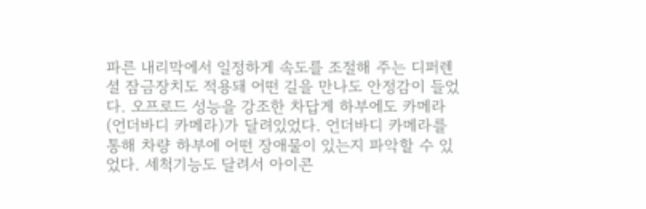파른 내리막에서 일정하게 속도를 조절해 주는 디퍼렌셜 잠금장치도 적용돼 어떤 길을 만나도 안정감이 들었다. 오프로드 성능을 강조한 차답게 하부에도 카메라(언더바디 카메라)가 달려있었다. 언더바디 카메라를 통해 차량 하부에 어떤 장애물이 있는지 파악할 수 있었다. 세척기능도 달려서 아이콘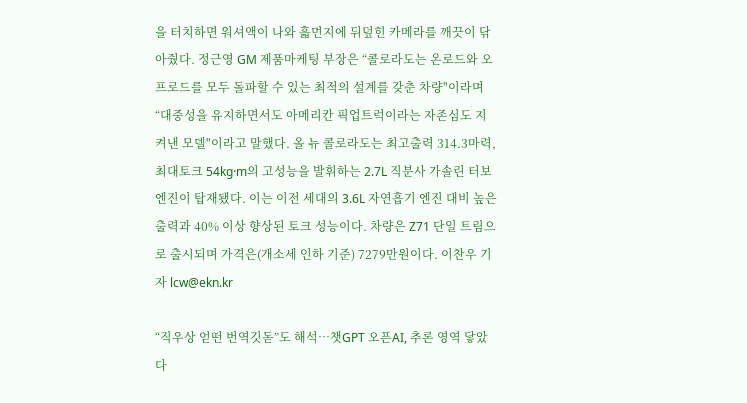을 터치하면 워셔액이 나와 흛먼지에 뒤덮힌 카메라를 깨끗이 닦아줬다. 정근영 GM 제품마케팅 부장은 “콜로라도는 온로드와 오프로드를 모두 돌파할 수 있는 최적의 설계를 갖춘 차량"이라며 “대중성을 유지하면서도 아메리칸 픽업트럭이라는 자존심도 지켜낸 모델"이라고 말했다. 올 뉴 콜로라도는 최고출력 314.3마력, 최대토크 54kg·m의 고성능을 발휘하는 2.7L 직분사 가솔린 터보 엔진이 탑재됐다. 이는 이전 세대의 3.6L 자연흡기 엔진 대비 높은 출력과 40% 이상 향상된 토크 성능이다. 차량은 Z71 단일 트림으로 출시되며 가격은(개소세 인하 기준) 7279만원이다. 이찬우 기자 lcw@ekn.kr

“직우상 얻떤 번역깃돋”도 해석…챗GPT 오픈AI, 추론 영역 닿았다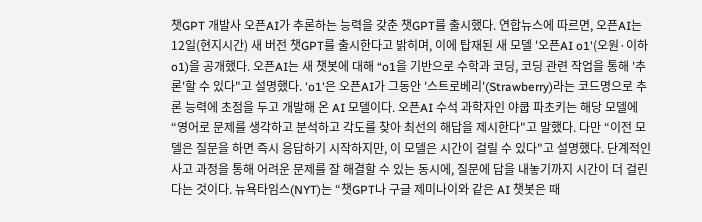챗GPT 개발사 오픈AI가 추론하는 능력을 갖춘 챗GPT를 출시했다. 연합뉴스에 따르면, 오픈AI는 12일(현지시간) 새 버전 챗GPT를 출시한다고 밝히며, 이에 탑재된 새 모델 '오픈AI o1'(오원·이하 o1)을 공개했다. 오픈AI는 새 챗봇에 대해 “o1을 기반으로 수학과 코딩, 코딩 관련 작업을 통해 '추론'할 수 있다"고 설명했다. 'o1'은 오픈AI가 그동안 '스트로베리'(Strawberry)라는 코드명으로 추론 능력에 초점을 두고 개발해 온 AI 모델이다. 오픈AI 수석 과학자인 야쿱 파초키는 해당 모델에 “영어로 문제를 생각하고 분석하고 각도를 찾아 최선의 해답을 제시한다"고 말했다. 다만 “이전 모델은 질문을 하면 즉시 응답하기 시작하지만, 이 모델은 시간이 걸릴 수 있다"고 설명했다. 단계적인 사고 과정을 통해 어려운 문제를 잘 해결할 수 있는 동시에, 질문에 답을 내놓기까지 시간이 더 걸린다는 것이다. 뉴욕타임스(NYT)는 “챗GPT나 구글 제미나이와 같은 AI 챗봇은 때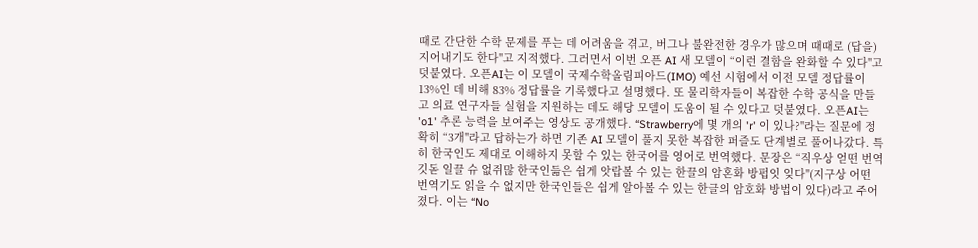때로 간단한 수학 문제를 푸는 데 어려움을 겪고, 버그나 불완전한 경우가 많으며 때때로 (답을) 지어내기도 한다"고 지적했다. 그러면서 이번 오픈 AI 새 모델이 “이런 결함을 완화할 수 있다"고 덧붙였다. 오픈AI는 이 모델이 국제수학올림피아드(IMO) 예선 시험에서 이전 모델 정답률이 13%인 데 비해 83% 정답률을 기록했다고 설명했다. 또 물리학자들이 복잡한 수학 공식을 만들고 의료 연구자들 실험을 지원하는 데도 해당 모델이 도움이 될 수 있다고 덧붙였다. 오픈AI는 'o1' 추론 능력을 보여주는 영상도 공개했다. “Strawberry에 몇 개의 'r' 이 있나?"라는 질문에 정확히 “3개"라고 답하는가 하면 기존 AI 모델이 풀지 못한 복잡한 퍼즐도 단계별로 풀어나갔다. 특히 한국인도 제대로 이해하지 못할 수 있는 한국어를 영어로 번역했다. 문장은 “직우상 얻떤 번역깃돋 일끌 슈 없쥐많 한국인듦은 쉽게 앗랍볼 수 있는 한끌의 암혼화 방펍잇 잊다"(지구상 어떤 번역기도 읽을 수 없지만 한국인들은 쉽게 알아볼 수 있는 한글의 암호화 방법이 있다)라고 주어졌다. 이는 “No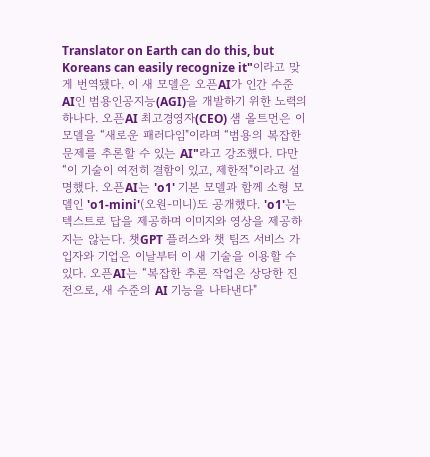Translator on Earth can do this, but Koreans can easily recognize it"이라고 맞게 번역됐다. 이 새 모델은 오픈AI가 인간 수준 AI인 범용인공지능(AGI)을 개발하기 위한 노력의 하나다. 오픈AI 최고경영자(CEO) 샘 올트먼은 이 모델을 “새로운 패러다임"이라며 “범용의 복잡한 문제를 추론할 수 있는 AI"라고 강조했다. 다만 “이 기술이 여전히 결함이 있고, 제한적"이라고 설명했다. 오픈AI는 'o1' 기본 모델과 함께 소형 모델인 'o1-mini'(오원-미니)도 공개했다. 'o1'는 텍스트로 답을 제공하며 이미지와 영상을 제공하지는 않는다. 챗GPT 플러스와 챗 팀즈 서비스 가입자와 기업은 이날부터 이 새 기술을 이용할 수 있다. 오픈AI는 “복잡한 추론 작업은 상당한 진전으로, 새 수준의 AI 기능을 나타낸다"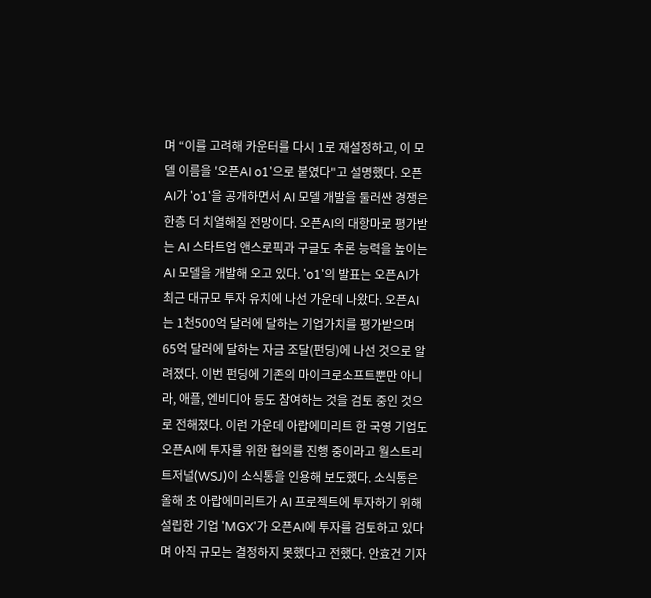며 “이를 고려해 카운터를 다시 1로 재설정하고, 이 모델 이름을 '오픈AI o1'으로 붙였다"고 설명했다. 오픈AI가 'o1'을 공개하면서 AI 모델 개발을 둘러싼 경쟁은 한층 더 치열해질 전망이다. 오픈AI의 대항마로 평가받는 AI 스타트업 앤스로픽과 구글도 추론 능력을 높이는 AI 모델을 개발해 오고 있다. 'o1'의 발표는 오픈AI가 최근 대규모 투자 유치에 나선 가운데 나왔다. 오픈AI는 1천500억 달러에 달하는 기업가치를 평가받으며 65억 달러에 달하는 자금 조달(펀딩)에 나선 것으로 알려졌다. 이번 펀딩에 기존의 마이크로소프트뿐만 아니라, 애플, 엔비디아 등도 참여하는 것을 검토 중인 것으로 전해졌다. 이런 가운데 아랍에미리트 한 국영 기업도 오픈AI에 투자를 위한 협의를 진행 중이라고 월스트리트저널(WSJ)이 소식통을 인용해 보도했다. 소식통은 올해 초 아랍에미리트가 AI 프로젝트에 투자하기 위해 설립한 기업 'MGX'가 오픈AI에 투자를 검토하고 있다며 아직 규모는 결정하지 못했다고 전했다. 안효건 기자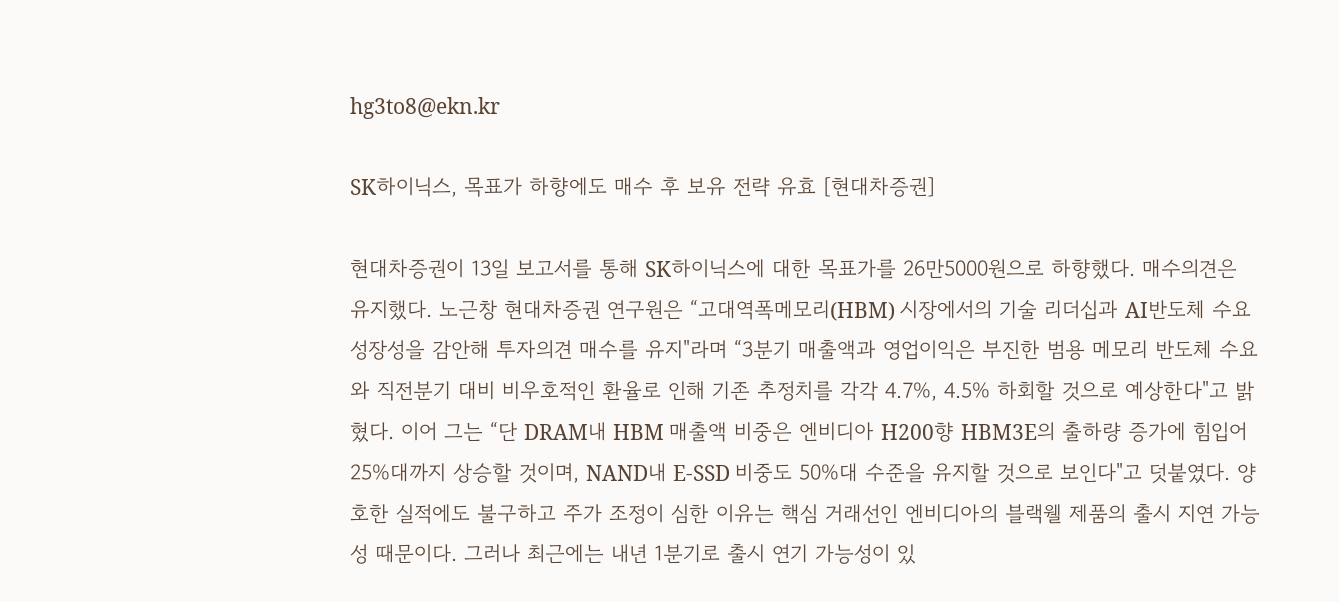hg3to8@ekn.kr

SK하이닉스, 목표가 하향에도 매수 후 보유 전략 유효 [현대차증권]

현대차증권이 13일 보고서를 통해 SK하이닉스에 대한 목표가를 26만5000원으로 하향했다. 매수의견은 유지했다. 노근창 현대차증권 연구원은 “고대역폭메모리(HBM) 시장에서의 기술 리더십과 AI반도체 수요 성장성을 감안해 투자의견 매수를 유지"라며 “3분기 매출액과 영업이익은 부진한 범용 메모리 반도체 수요와 직전분기 대비 비우호적인 환율로 인해 기존 추정치를 각각 4.7%, 4.5% 하회할 것으로 예상한다"고 밝혔다. 이어 그는 “단 DRAM내 HBM 매출액 비중은 엔비디아 H200향 HBM3E의 출하량 증가에 힘입어 25%대까지 상승할 것이며, NAND내 E-SSD 비중도 50%대 수준을 유지할 것으로 보인다"고 덧붙였다. 양호한 실적에도 불구하고 주가 조정이 심한 이유는 핵심 거래선인 엔비디아의 블랙웰 제품의 출시 지연 가능성 때문이다. 그러나 최근에는 내년 1분기로 출시 연기 가능성이 있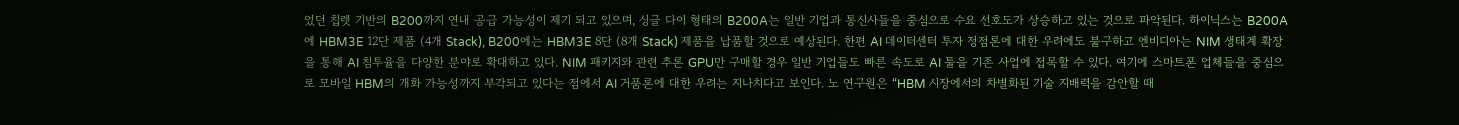었던 칩렛 기반의 B200까지 연내 공급 가능성이 제기 되고 있으며, 싱글 다이 형태의 B200A는 일반 기업과 통신사들을 중심으로 수요 선호도가 상승하고 있는 것으로 파악된다. 하이닉스는 B200A에 HBM3E 12단 제품 (4개 Stack), B200에는 HBM3E 8단 (8개 Stack) 제품을 납품할 것으로 예상된다. 한편 AI 데이터센터 투자 정점론에 대한 우려에도 불구하고 엔비디아는 NIM 생태계 확장을 통해 AI 침투율을 다양한 분야로 확대하고 있다. NIM 패키지와 관련 추론 GPU만 구매할 경우 일반 기업들도 빠른 속도로 AI 툴을 기존 사업에 접목할 수 있다. 여기에 스마트폰 업체들을 중심으로 모바일 HBM의 개화 가능성까지 부각되고 있다는 점에서 AI 거품론에 대한 우려는 지나치다고 보인다. 노 연구원은 “HBM 시장에서의 차별화된 기술 지배력을 감안할 때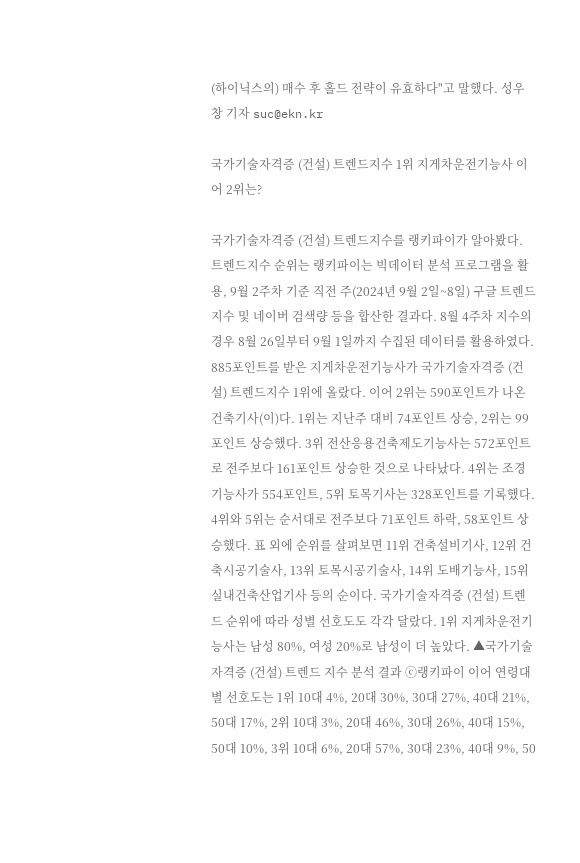(하이닉스의) 매수 후 홀드 전략이 유효하다"고 말했다. 성우창 기자 suc@ekn.kr

국가기술자격증 (건설) 트렌드지수 1위 지게차운전기능사 이어 2위는?

국가기술자격증 (건설) 트렌드지수를 랭키파이가 알아봤다. 트렌드지수 순위는 랭키파이는 빅데이터 분석 프로그램을 활용, 9월 2주차 기준 직전 주(2024년 9월 2일~8일) 구글 트렌드지수 및 네이버 검색량 등을 합산한 결과다. 8월 4주차 지수의 경우 8월 26일부터 9월 1일까지 수집된 데이터를 활용하였다. 885포인트를 받은 지게차운전기능사가 국가기술자격증 (건설) 트렌드지수 1위에 올랐다. 이어 2위는 590포인트가 나온 건축기사(이)다. 1위는 지난주 대비 74포인트 상승, 2위는 99포인트 상승했다. 3위 전산응용건축제도기능사는 572포인트로 전주보다 161포인트 상승한 것으로 나타났다. 4위는 조경기능사가 554포인트, 5위 토목기사는 328포인트를 기록했다. 4위와 5위는 순서대로 전주보다 71포인트 하락, 58포인트 상승했다. 표 외에 순위를 살펴보면 11위 건축설비기사, 12위 건축시공기술사, 13위 토목시공기술사, 14위 도배기능사, 15위 실내건축산업기사 등의 순이다. 국가기술자격증 (건설) 트렌드 순위에 따라 성별 선호도도 각각 달랐다. 1위 지게차운전기능사는 남성 80%, 여성 20%로 남성이 더 높았다. ▲국가기술자격증 (건설) 트렌드 지수 분석 결과 ⓒ랭키파이 이어 연령대별 선호도는 1위 10대 4%, 20대 30%, 30대 27%, 40대 21%, 50대 17%, 2위 10대 3%, 20대 46%, 30대 26%, 40대 15%, 50대 10%, 3위 10대 6%, 20대 57%, 30대 23%, 40대 9%, 50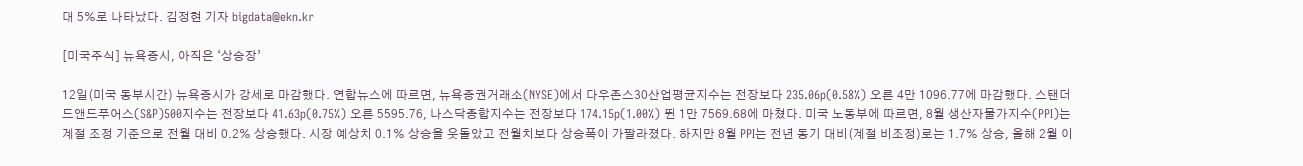대 5%로 나타났다. 김정현 기자 bigdata@ekn.kr

[미국주식] 뉴욕증시, 아직은 ‘상승장’

12일(미국 동부시간) 뉴욕증시가 강세로 마감했다. 연합뉴스에 따르면, 뉴욕증권거래소(NYSE)에서 다우존스30산업평균지수는 전장보다 235.06p(0.58%) 오른 4만 1096.77에 마감했다. 스탠더드앤드푸어스(S&P)500지수는 전장보다 41.63p(0.75%) 오른 5595.76, 나스닥종합지수는 전장보다 174.15p(1.00%) 뛴 1만 7569.68에 마쳤다. 미국 노동부에 따르면, 8월 생산자물가지수(PPI)는 계절 조정 기준으로 전월 대비 0.2% 상승했다. 시장 예상치 0.1% 상승을 웃돌았고 전월치보다 상승폭이 가팔라졌다. 하지만 8월 PPI는 전년 동기 대비(계절 비조정)로는 1.7% 상승, 올해 2월 이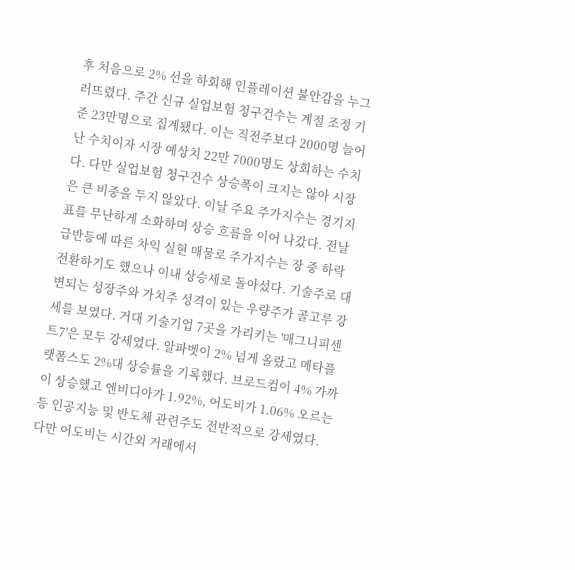후 처음으로 2% 선을 하회해 인플레이션 불안감을 누그러뜨렸다. 주간 신규 실업보험 청구건수는 계절 조정 기준 23만명으로 집계됐다. 이는 직전주보다 2000명 늘어난 수치이자 시장 예상치 22만 7000명도 상회하는 수치다. 다만 실업보험 청구건수 상승폭이 크지는 않아 시장은 큰 비중을 두지 않았다. 이날 주요 주가지수는 경기지표를 무난하게 소화하며 상승 흐름을 이어 나갔다. 전날 급반등에 따른 차익 실현 매물로 주가지수는 장 중 하락 전환하기도 했으나 이내 상승세로 돌아섰다. 기술주로 대변되는 성장주와 가치주 성격이 있는 우량주가 골고루 강세를 보였다. 거대 기술기업 7곳을 가리키는 '매그니피센트7'은 모두 강세였다. 알파벳이 2% 넘게 올랐고 메타플랫폼스도 2%대 상승률을 기록했다. 브로드컴이 4% 가까이 상승했고 엔비디아가 1.92%, 어도비가 1.06% 오르는 등 인공지능 및 반도체 관련주도 전반적으로 강세였다. 다만 어도비는 시간외 거래에서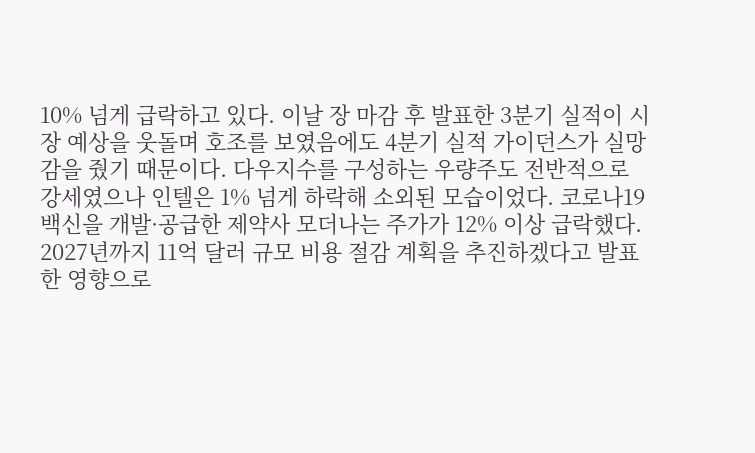10% 넘게 급락하고 있다. 이날 장 마감 후 발표한 3분기 실적이 시장 예상을 웃돌며 호조를 보였음에도 4분기 실적 가이던스가 실망감을 줬기 때문이다. 다우지수를 구성하는 우량주도 전반적으로 강세였으나 인텔은 1% 넘게 하락해 소외된 모습이었다. 코로나19 백신을 개발·공급한 제약사 모더나는 주가가 12% 이상 급락했다. 2027년까지 11억 달러 규모 비용 절감 계획을 추진하겠다고 발표한 영향으로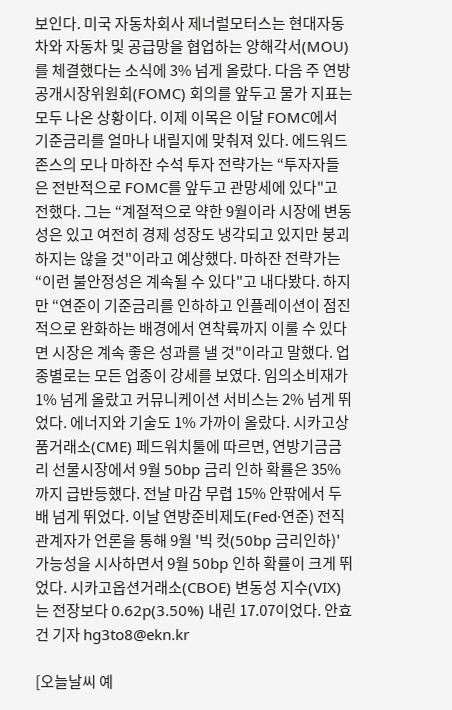보인다. 미국 자동차회사 제너럴모터스는 현대자동차와 자동차 및 공급망을 협업하는 양해각서(MOU)를 체결했다는 소식에 3% 넘게 올랐다. 다음 주 연방공개시장위원회(FOMC) 회의를 앞두고 물가 지표는 모두 나온 상황이다. 이제 이목은 이달 FOMC에서 기준금리를 얼마나 내릴지에 맞춰져 있다. 에드워드존스의 모나 마하잔 수석 투자 전략가는 “투자자들은 전반적으로 FOMC를 앞두고 관망세에 있다"고 전했다. 그는 “계절적으로 약한 9월이라 시장에 변동성은 있고 여전히 경제 성장도 냉각되고 있지만 붕괴하지는 않을 것"이라고 예상했다. 마하잔 전략가는 “이런 불안정성은 계속될 수 있다"고 내다봤다. 하지만 “연준이 기준금리를 인하하고 인플레이션이 점진적으로 완화하는 배경에서 연착륙까지 이룰 수 있다면 시장은 계속 좋은 성과를 낼 것"이라고 말했다. 업종별로는 모든 업종이 강세를 보였다. 임의소비재가 1% 넘게 올랐고 커뮤니케이션 서비스는 2% 넘게 뛰었다. 에너지와 기술도 1% 가까이 올랐다. 시카고상품거래소(CME) 페드워치툴에 따르면, 연방기금금리 선물시장에서 9월 50bp 금리 인하 확률은 35%까지 급반등했다. 전날 마감 무렵 15% 안팎에서 두 배 넘게 뛰었다. 이날 연방준비제도(Fed·연준) 전직 관계자가 언론을 통해 9월 '빅 컷(50bp 금리인하)' 가능성을 시사하면서 9월 50bp 인하 확률이 크게 뛰었다. 시카고옵션거래소(CBOE) 변동성 지수(VIX)는 전장보다 0.62p(3.50%) 내린 17.07이었다. 안효건 기자 hg3to8@ekn.kr

[오늘날씨 예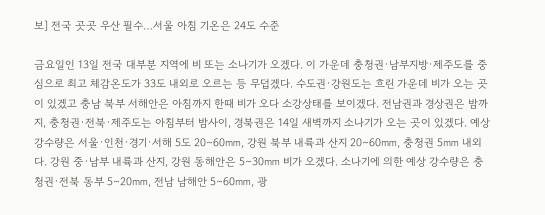보] 전국 곳곳 우산 필수…서울 아침 기온은 24도 수준

금요일인 13일 전국 대부분 지역에 비 또는 소나기가 오겠다. 이 가운데 충청권·남부지방·제주도를 중심으로 최고 체감온도가 33도 내외로 오르는 등 무덥겠다. 수도권·강원도는 흐린 가운데 비가 오는 곳이 있겠고 충남 북부 서해안은 아침까지 한때 비가 오다 소강상태를 보이겠다. 전남권과 경상권은 밤까지, 충청권·전북·제주도는 아침부터 밤사이, 경북권은 14일 새벽까지 소나기가 오는 곳이 있겠다. 예상 강수량은 서울·인천·경기·서해 5도 20∼60㎜, 강원 북부 내륙과 산지 20∼60㎜, 충청권 5㎜ 내외다. 강원 중·남부 내륙과 산지, 강원 동해안은 5∼30㎜ 비가 오겠다. 소나기에 의한 예상 강수량은 충청권·전북 동부 5∼20㎜, 전남 남해안 5∼60㎜, 광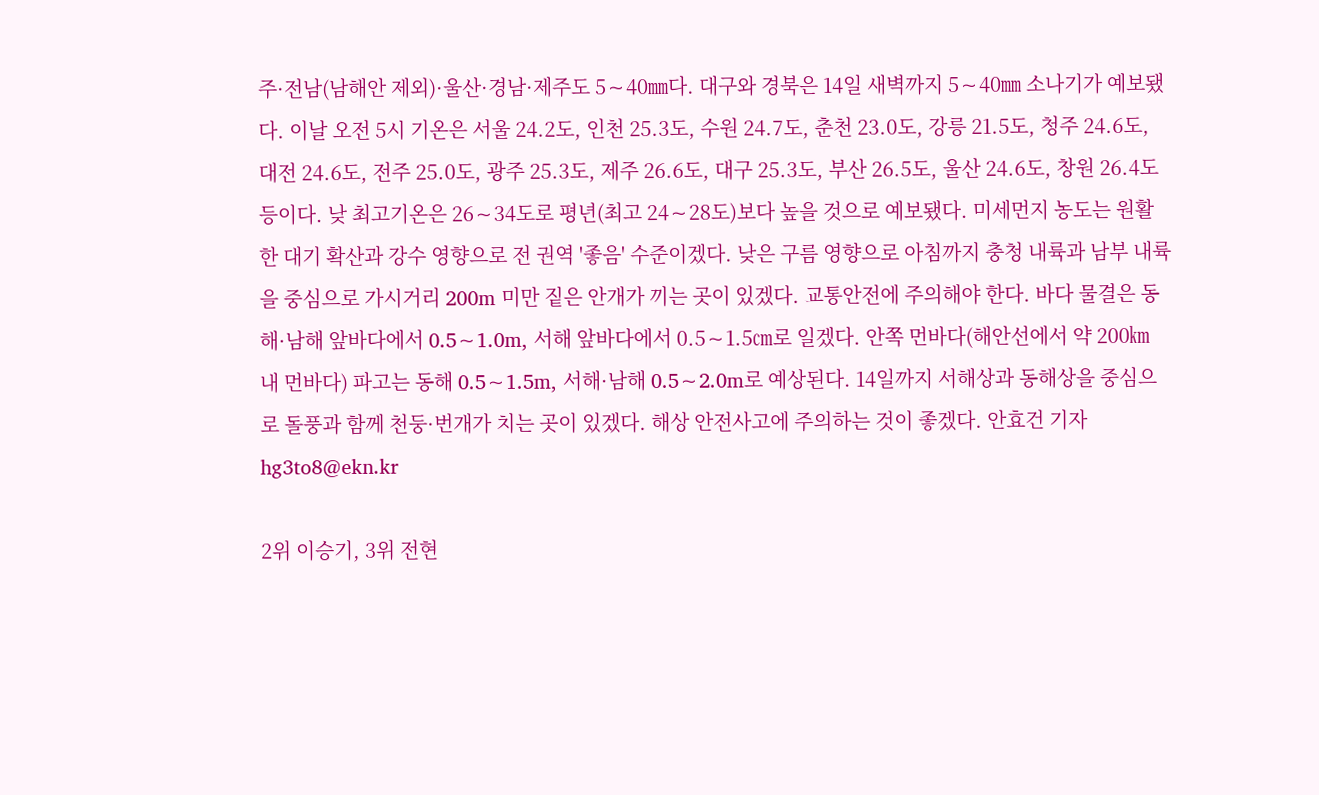주·전남(남해안 제외)·울산·경남·제주도 5∼40㎜다. 대구와 경북은 14일 새벽까지 5∼40㎜ 소나기가 예보됐다. 이날 오전 5시 기온은 서울 24.2도, 인천 25.3도, 수원 24.7도, 춘천 23.0도, 강릉 21.5도, 청주 24.6도, 대전 24.6도, 전주 25.0도, 광주 25.3도, 제주 26.6도, 대구 25.3도, 부산 26.5도, 울산 24.6도, 창원 26.4도 등이다. 낮 최고기온은 26∼34도로 평년(최고 24∼28도)보다 높을 것으로 예보됐다. 미세먼지 농도는 원활한 대기 확산과 강수 영향으로 전 권역 '좋음' 수준이겠다. 낮은 구름 영향으로 아침까지 충청 내륙과 남부 내륙을 중심으로 가시거리 200m 미만 짙은 안개가 끼는 곳이 있겠다. 교통안전에 주의해야 한다. 바다 물결은 동해·남해 앞바다에서 0.5∼1.0m, 서해 앞바다에서 0.5∼1.5㎝로 일겠다. 안쪽 먼바다(해안선에서 약 200㎞ 내 먼바다) 파고는 동해 0.5∼1.5m, 서해·남해 0.5∼2.0m로 예상된다. 14일까지 서해상과 동해상을 중심으로 돌풍과 함께 천둥·번개가 치는 곳이 있겠다. 해상 안전사고에 주의하는 것이 좋겠다. 안효건 기자 hg3to8@ekn.kr

2위 이승기, 3위 전현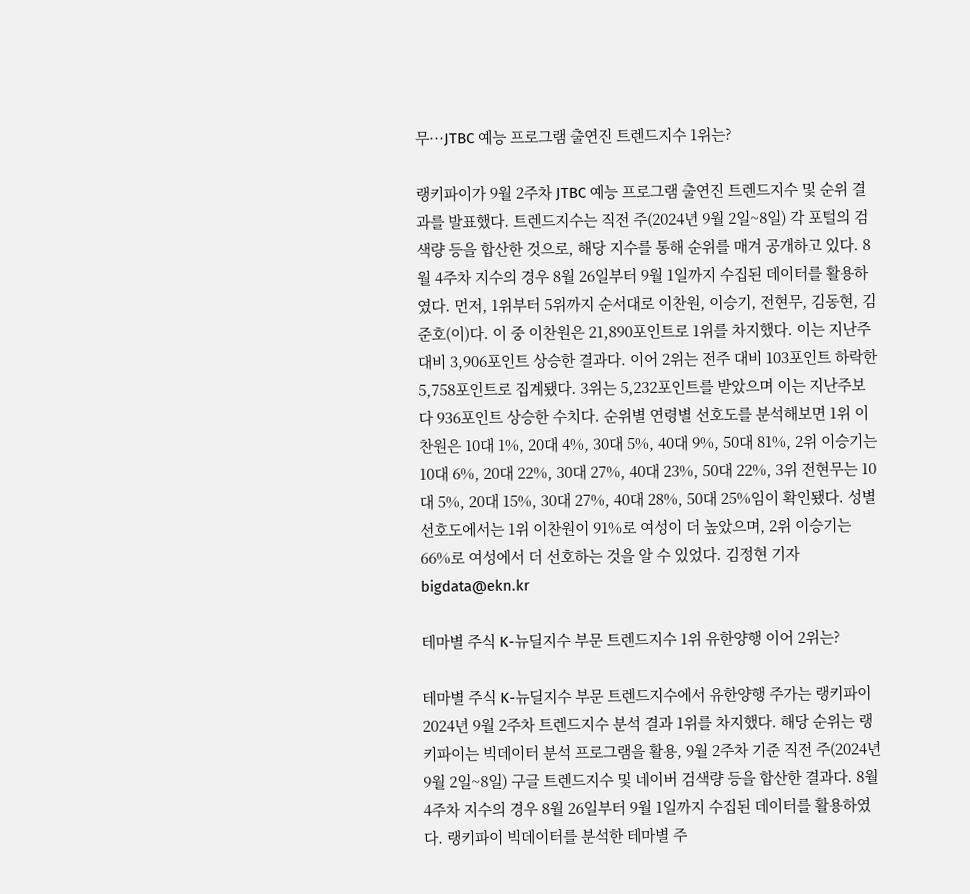무···JTBC 예능 프로그램 출연진 트렌드지수 1위는?

랭키파이가 9월 2주차 JTBC 예능 프로그램 출연진 트렌드지수 및 순위 결과를 발표했다. 트렌드지수는 직전 주(2024년 9월 2일~8일) 각 포털의 검색량 등을 합산한 것으로, 해당 지수를 통해 순위를 매겨 공개하고 있다. 8월 4주차 지수의 경우 8월 26일부터 9월 1일까지 수집된 데이터를 활용하였다. 먼저, 1위부터 5위까지 순서대로 이찬원, 이승기, 전현무, 김동현, 김준호(이)다. 이 중 이찬원은 21,890포인트로 1위를 차지했다. 이는 지난주 대비 3,906포인트 상승한 결과다. 이어 2위는 전주 대비 103포인트 하락한 5,758포인트로 집계됐다. 3위는 5,232포인트를 받았으며 이는 지난주보다 936포인트 상승한 수치다. 순위별 연령별 선호도를 분석해보면 1위 이찬원은 10대 1%, 20대 4%, 30대 5%, 40대 9%, 50대 81%, 2위 이승기는 10대 6%, 20대 22%, 30대 27%, 40대 23%, 50대 22%, 3위 전현무는 10대 5%, 20대 15%, 30대 27%, 40대 28%, 50대 25%임이 확인됐다. 성별 선호도에서는 1위 이찬원이 91%로 여성이 더 높았으며, 2위 이승기는 66%로 여성에서 더 선호하는 것을 알 수 있었다. 김정현 기자 bigdata@ekn.kr

테마별 주식 K-뉴딜지수 부문 트렌드지수 1위 유한양행 이어 2위는?

테마별 주식 K-뉴딜지수 부문 트렌드지수에서 유한양행 주가는 랭키파이 2024년 9월 2주차 트렌드지수 분석 결과 1위를 차지했다. 해당 순위는 랭키파이는 빅데이터 분석 프로그램을 활용, 9월 2주차 기준 직전 주(2024년 9월 2일~8일) 구글 트렌드지수 및 네이버 검색량 등을 합산한 결과다. 8월 4주차 지수의 경우 8월 26일부터 9월 1일까지 수집된 데이터를 활용하였다. 랭키파이 빅데이터를 분석한 테마별 주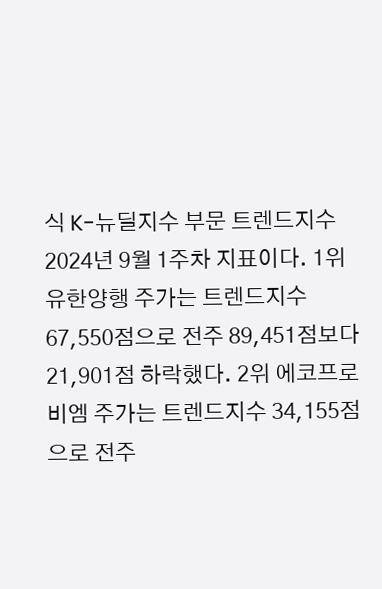식 K-뉴딜지수 부문 트렌드지수 2024년 9월 1주차 지표이다. 1위 유한양행 주가는 트렌드지수 67,550점으로 전주 89,451점보다 21,901점 하락했다. 2위 에코프로비엠 주가는 트렌드지수 34,155점으로 전주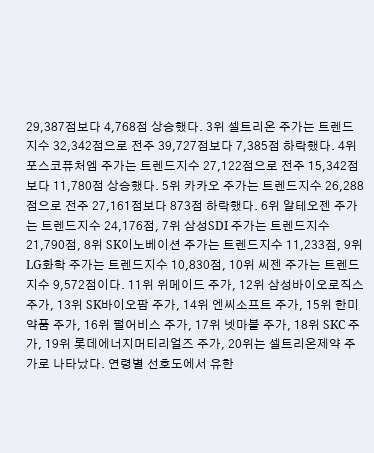29,387점보다 4,768점 상승했다. 3위 셀트리온 주가는 트렌드지수 32,342점으로 전주 39,727점보다 7,385점 하락했다. 4위 포스코퓨처엠 주가는 트렌드지수 27,122점으로 전주 15,342점보다 11,780점 상승했다. 5위 카카오 주가는 트렌드지수 26,288점으로 전주 27,161점보다 873점 하락했다. 6위 알테오젠 주가는 트렌드지수 24,176점, 7위 삼성SDI 주가는 트렌드지수 21,790점, 8위 SK이노베이션 주가는 트렌드지수 11,233점, 9위 LG화학 주가는 트렌드지수 10,830점, 10위 씨젠 주가는 트렌드지수 9,572점이다. 11위 위메이드 주가, 12위 삼성바이오로직스 주가, 13위 SK바이오팜 주가, 14위 엔씨소프트 주가, 15위 한미약품 주가, 16위 펄어비스 주가, 17위 넷마블 주가, 18위 SKC 주가, 19위 롯데에너지머티리얼즈 주가, 20위는 셀트리온제약 주가로 나타났다. 연령별 선호도에서 유한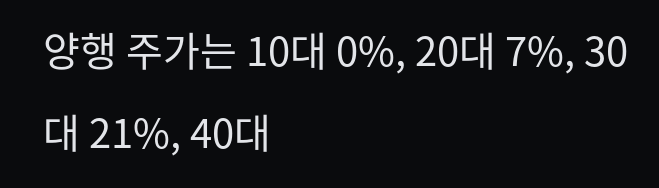양행 주가는 10대 0%, 20대 7%, 30대 21%, 40대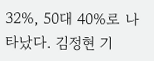32%, 50대 40%로 나타났다. 김정현 기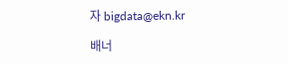자 bigdata@ekn.kr

배너